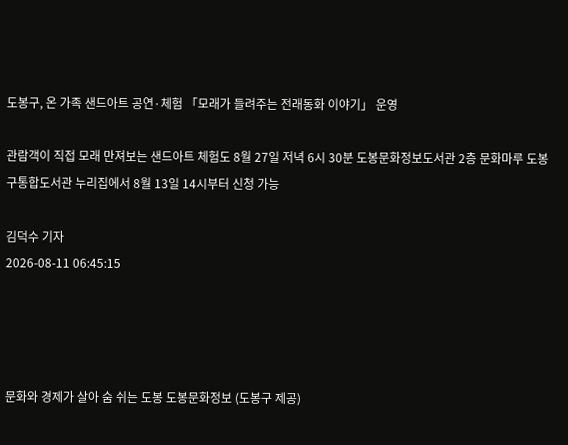도봉구, 온 가족 샌드아트 공연·체험 「모래가 들려주는 전래동화 이야기」 운영

관람객이 직접 모래 만져보는 샌드아트 체험도 8월 27일 저녁 6시 30분 도봉문화정보도서관 2층 문화마루 도봉구통합도서관 누리집에서 8월 13일 14시부터 신청 가능

김덕수 기자
2026-08-11 06:45:15




문화와 경제가 살아 숨 쉬는 도봉 도봉문화정보 (도봉구 제공)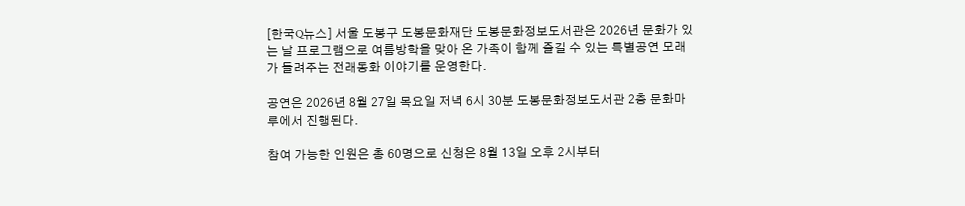[한국Q뉴스] 서울 도봉구 도봉문화재단 도봉문화정보도서관은 2026년 문화가 있는 날 프로그램으로 여름방학을 맞아 온 가족이 함께 즐길 수 있는 특별공연 모래가 들려주는 전래동화 이야기를 운영한다.

공연은 2026년 8월 27일 목요일 저녁 6시 30분 도봉문화정보도서관 2층 문화마루에서 진행된다.

참여 가능한 인원은 총 60명으로 신청은 8월 13일 오후 2시부터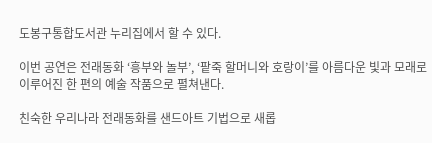도봉구통합도서관 누리집에서 할 수 있다.

이번 공연은 전래동화 ‘흥부와 놀부’, ‘팥죽 할머니와 호랑이’를 아름다운 빛과 모래로 이루어진 한 편의 예술 작품으로 펼쳐낸다.

친숙한 우리나라 전래동화를 샌드아트 기법으로 새롭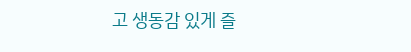고 생동감 있게 즐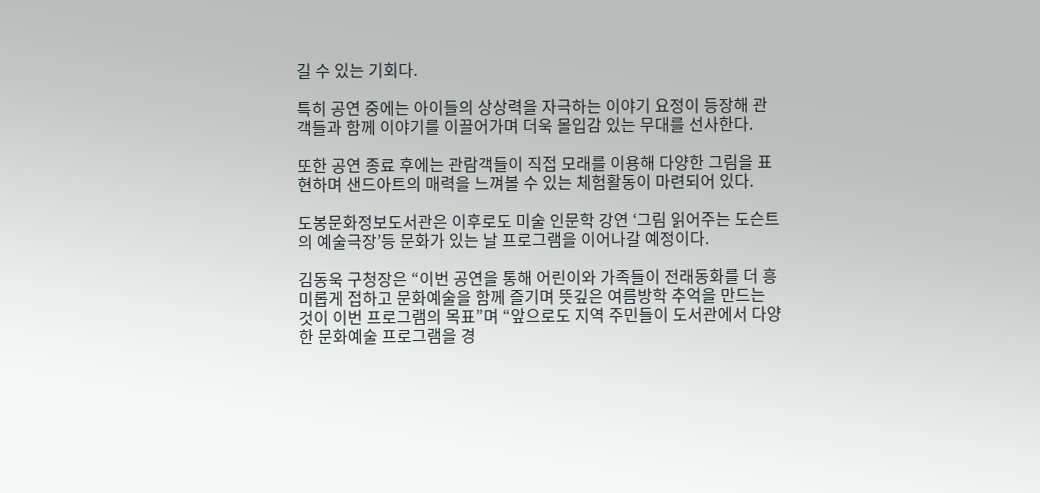길 수 있는 기회다.

특히 공연 중에는 아이들의 상상력을 자극하는 이야기 요정이 등장해 관객들과 함께 이야기를 이끌어가며 더욱 몰입감 있는 무대를 선사한다.

또한 공연 종료 후에는 관람객들이 직접 모래를 이용해 다양한 그림을 표현하며 샌드아트의 매력을 느껴볼 수 있는 체험활동이 마련되어 있다.

도봉문화정보도서관은 이후로도 미술 인문학 강연 ‘그림 읽어주는 도슨트의 예술극장’등 문화가 있는 날 프로그램을 이어나갈 예정이다.

김동욱 구청장은 “이번 공연을 통해 어린이와 가족들이 전래동화를 더 흥미롭게 접하고 문화예술을 함께 즐기며 뜻깊은 여름방학 추억을 만드는 것이 이번 프로그램의 목표”며 “앞으로도 지역 주민들이 도서관에서 다양한 문화예술 프로그램을 경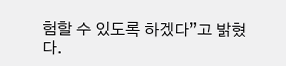험할 수 있도록 하겠다”고 밝혔다.